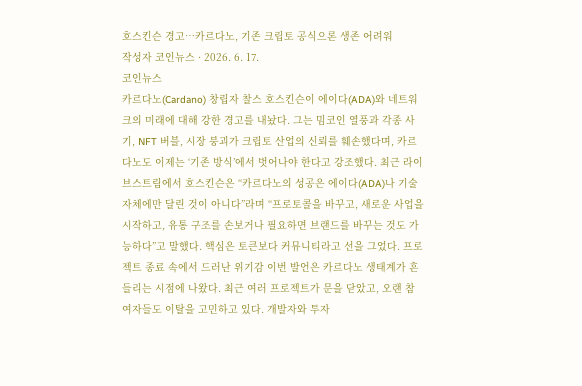호스킨슨 경고…카르다노, 기존 크립토 공식으론 생존 어려워
작성자 코인뉴스 · 2026. 6. 17.
코인뉴스
카르다노(Cardano) 창립자 찰스 호스킨슨이 에이다(ADA)와 네트워크의 미래에 대해 강한 경고를 내놨다. 그는 밈코인 열풍과 각종 사기, NFT 버블, 시장 붕괴가 크립토 산업의 신뢰를 훼손했다며, 카르다노도 이제는 ‘기존 방식’에서 벗어나야 한다고 강조했다. 최근 라이브스트림에서 호스킨슨은 “카르다노의 성공은 에이다(ADA)나 기술 자체에만 달린 것이 아니다”라며 “프로토콜을 바꾸고, 새로운 사업을 시작하고, 유통 구조를 손보거나 필요하면 브랜드를 바꾸는 것도 가능하다”고 말했다. 핵심은 토큰보다 커뮤니티라고 선을 그었다. 프로젝트 종료 속에서 드러난 위기감 이번 발언은 카르다노 생태계가 흔들리는 시점에 나왔다. 최근 여러 프로젝트가 문을 닫았고, 오랜 참여자들도 이탈을 고민하고 있다. 개발자와 투자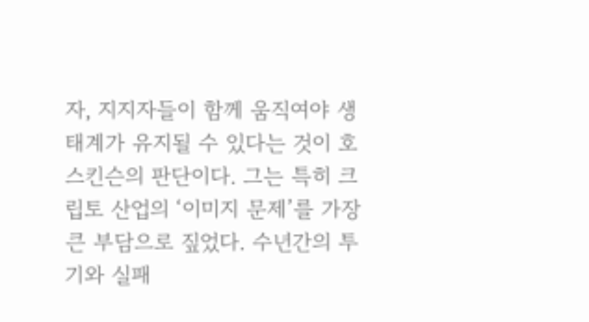자, 지지자들이 함께 움직여야 생태계가 유지될 수 있다는 것이 호스킨슨의 판단이다. 그는 특히 크립토 산업의 ‘이미지 문제’를 가장 큰 부담으로 짚었다. 수년간의 투기와 실패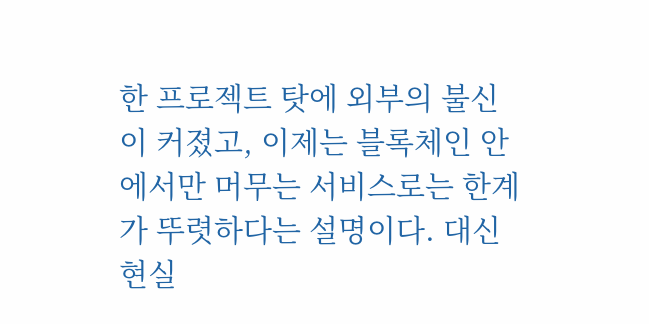한 프로젝트 탓에 외부의 불신이 커졌고, 이제는 블록체인 안에서만 머무는 서비스로는 한계가 뚜렷하다는 설명이다. 대신 현실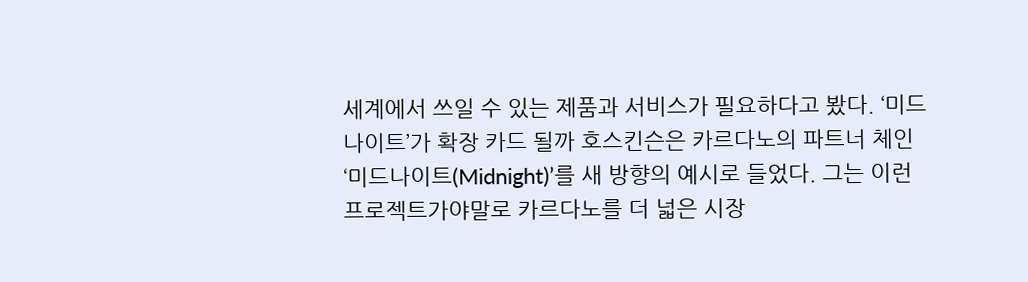세계에서 쓰일 수 있는 제품과 서비스가 필요하다고 봤다. ‘미드나이트’가 확장 카드 될까 호스킨슨은 카르다노의 파트너 체인 ‘미드나이트(Midnight)’를 새 방향의 예시로 들었다. 그는 이런 프로젝트가야말로 카르다노를 더 넓은 시장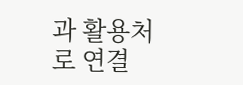과 활용처로 연결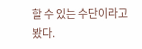할 수 있는 수단이라고 봤다.